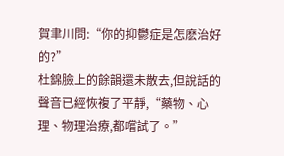賀聿川問:“你的抑鬱症是怎麽治好的?”
杜錦臉上的餘韻還未散去,但說話的聲音已經恢複了平靜,“藥物、心理、物理治療,都嚐試了。”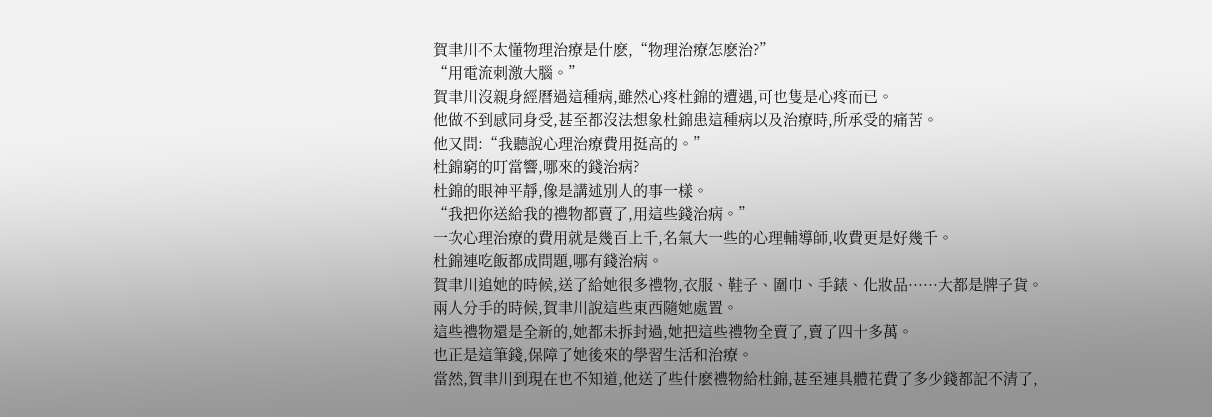賀聿川不太懂物理治療是什麽,“物理治療怎麽治?”
“用電流刺激大腦。”
賀聿川沒親身經曆過這種病,雖然心疼杜錦的遭遇,可也隻是心疼而已。
他做不到感同身受,甚至都沒法想象杜錦患這種病以及治療時,所承受的痛苦。
他又問:“我聽說心理治療費用挺高的。”
杜錦窮的叮當響,哪來的錢治病?
杜錦的眼神平靜,像是講述別人的事一樣。
“我把你送給我的禮物都賣了,用這些錢治病。”
一次心理治療的費用就是幾百上千,名氣大一些的心理輔導師,收費更是好幾千。
杜錦連吃飯都成問題,哪有錢治病。
賀聿川追她的時候,送了給她很多禮物,衣服、鞋子、圍巾、手錶、化妝品······大都是牌子貨。
兩人分手的時候,賀聿川說這些東西隨她處置。
這些禮物還是全新的,她都未拆封過,她把這些禮物全賣了,賣了四十多萬。
也正是這筆錢,保障了她後來的學習生活和治療。
當然,賀聿川到現在也不知道,他送了些什麽禮物給杜錦,甚至連具體花費了多少錢都記不清了,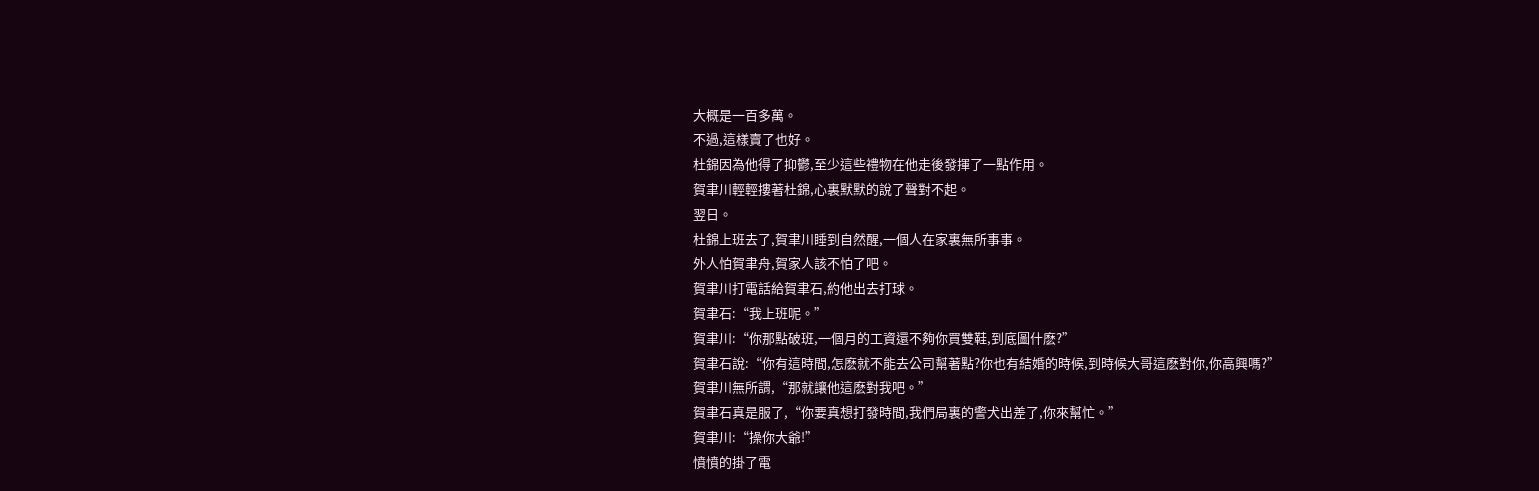大概是一百多萬。
不過,這樣賣了也好。
杜錦因為他得了抑鬱,至少這些禮物在他走後發揮了一點作用。
賀聿川輕輕摟著杜錦,心裏默默的說了聲對不起。
翌日。
杜錦上班去了,賀聿川睡到自然醒,一個人在家裏無所事事。
外人怕賀聿舟,賀家人該不怕了吧。
賀聿川打電話給賀聿石,約他出去打球。
賀聿石:“我上班呢。”
賀聿川:“你那點破班,一個月的工資還不夠你買雙鞋,到底圖什麽?”
賀聿石說:“你有這時間,怎麽就不能去公司幫著點?你也有結婚的時候,到時候大哥這麽對你,你高興嗎?”
賀聿川無所謂,“那就讓他這麽對我吧。”
賀聿石真是服了,“你要真想打發時間,我們局裏的警犬出差了,你來幫忙。”
賀聿川:“操你大爺!”
憤憤的掛了電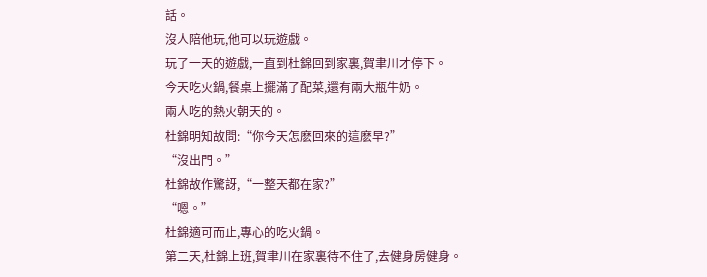話。
沒人陪他玩,他可以玩遊戲。
玩了一天的遊戲,一直到杜錦回到家裏,賀聿川才停下。
今天吃火鍋,餐桌上擺滿了配菜,還有兩大瓶牛奶。
兩人吃的熱火朝天的。
杜錦明知故問:“你今天怎麽回來的這麽早?”
“沒出門。”
杜錦故作驚訝,“一整天都在家?”
“嗯。”
杜錦適可而止,專心的吃火鍋。
第二天,杜錦上班,賀聿川在家裏待不住了,去健身房健身。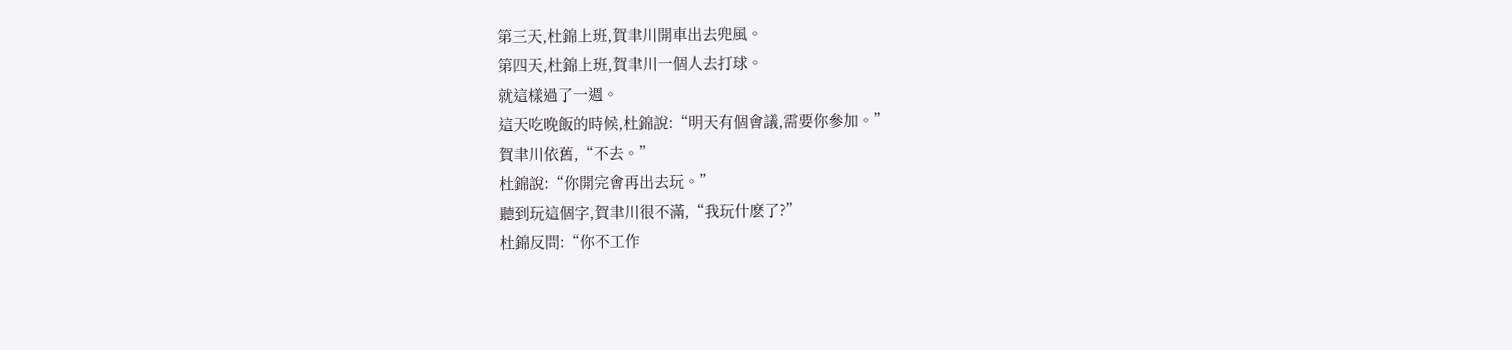第三天,杜錦上班,賀聿川開車出去兜風。
第四天,杜錦上班,賀聿川一個人去打球。
就這樣過了一週。
這天吃晚飯的時候,杜錦說:“明天有個會議,需要你參加。”
賀聿川依舊,“不去。”
杜錦說:“你開完會再出去玩。”
聽到玩這個字,賀聿川很不滿,“我玩什麽了?”
杜錦反問:“你不工作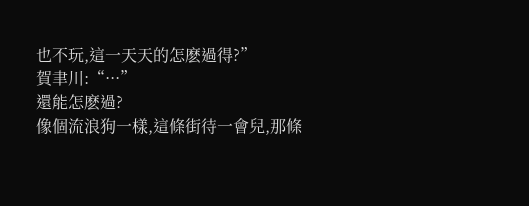也不玩,這一天天的怎麽過得?”
賀聿川:“···”
還能怎麽過?
像個流浪狗一樣,這條街待一會兒,那條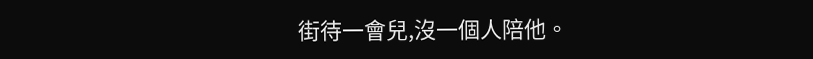街待一會兒,沒一個人陪他。